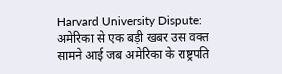Harvard University Dispute: अमेरिका से एक बड़ी खबर उस वक्त सामने आई जब अमेरिका के राष्ट्रपति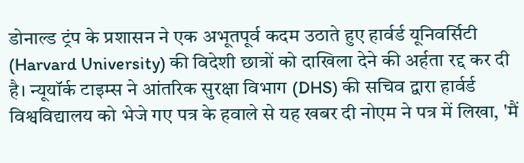डोनाल्ड ट्रंप के प्रशासन ने एक अभूतपूर्व कदम उठाते हुए हार्वर्ड यूनिवर्सिटी (Harvard University) की विदेशी छात्रों को दाखिला देने की अर्हता रद्द कर दी है। न्यूयॉर्क टाइम्स ने आंतरिक सुरक्षा विभाग (DHS) की सचिव द्वारा हार्वर्ड विश्वविद्यालय को भेजे गए पत्र के हवाले से यह खबर दी नोएम ने पत्र में लिखा, 'मैं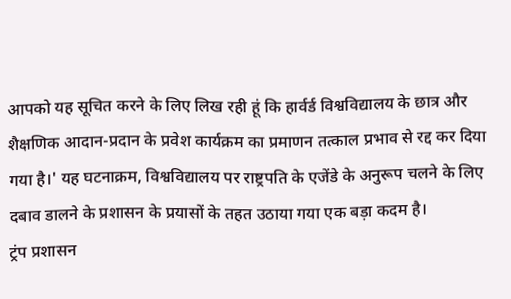आपको यह सूचित करने के लिए लिख रही हूं कि हार्वर्ड विश्वविद्यालय के छात्र और शैक्षणिक आदान-प्रदान के प्रवेश कार्यक्रम का प्रमाणन तत्काल प्रभाव से रद्द कर दिया गया है।' यह घटनाक्रम, विश्वविद्यालय पर राष्ट्रपति के एजेंडे के अनुरूप चलने के लिए दबाव डालने के प्रशासन के प्रयासों के तहत उठाया गया एक बड़ा कदम है।
ट्रंप प्रशासन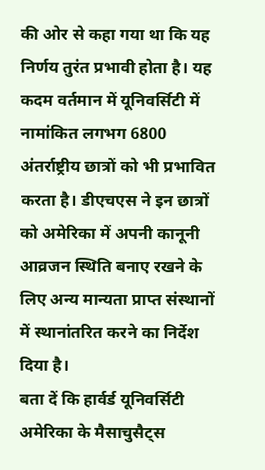की ओर से कहा गया था कि यह निर्णय तुरंत प्रभावी होता है। यह कदम वर्तमान में यूनिवर्सिटी में नामांकित लगभग 6800 अंतर्राष्ट्रीय छात्रों को भी प्रभावित करता है। डीएचएस ने इन छात्रों को अमेरिका में अपनी कानूनी आव्रजन स्थिति बनाए रखने के लिए अन्य मान्यता प्राप्त संस्थानों में स्थानांतरित करने का निर्देश दिया है।
बता दें कि हार्वर्ड यूनिवर्सिटी अमेरिका के मैसाचुसैट्स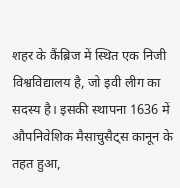शहर के कैंब्रिज में स्थित एक निजी विश्वविद्यालय है, जो इवी लीग का सदस्य है। इसकी स्थापना 1636 में औपनिवेशिक मैसाचुसैट्स कानून के तहत हुआ,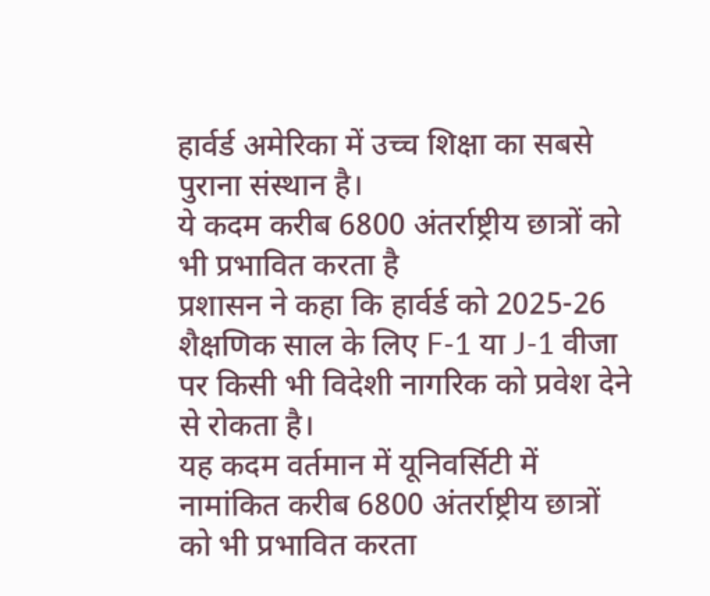हार्वर्ड अमेरिका में उच्च शिक्षा का सबसे पुराना संस्थान है।
ये कदम करीब 6800 अंतर्राष्ट्रीय छात्रों को भी प्रभावित करता है
प्रशासन ने कहा कि हार्वर्ड को 2025-26 शैक्षणिक साल के लिए F-1 या J-1 वीजा पर किसी भी विदेशी नागरिक को प्रवेश देने से रोकता है।
यह कदम वर्तमान में यूनिवर्सिटी में नामांकित करीब 6800 अंतर्राष्ट्रीय छात्रों को भी प्रभावित करता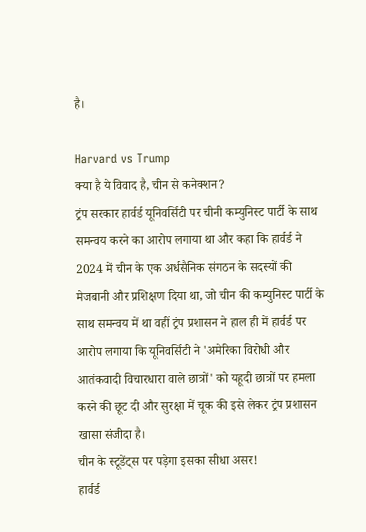है।

Harvard vs Trump
क्या है ये विवाद है, चीन से कनेक्शन?
ट्रंप सरकार हार्वर्ड यूनिवर्सिटी पर चीनी कम्युनिस्ट पार्टी के साथ समन्वय करने का आरोप लगाया था और कहा कि हार्वर्ड ने 2024 में चीन के एक अर्धसैनिक संगठन के सदस्यों की मेजबानी और प्रशिक्षण दिया था, जो चीन की कम्युनिस्ट पार्टी के साथ समन्वय में था वहीं ट्रंप प्रशासन ने हाल ही में हार्वर्ड पर आरोप लगाया कि यूनिवर्सिटी ने 'अमेरिका विरोधी और आतंकवादी विचारधारा वाले छात्रों' को यहूदी छात्रों पर हमला करने की छूट दी और सुरक्षा में चूक की इसे लेकर ट्रंप प्रशासन खासा संजीदा है।
चीन के स्टूडेंट्स पर पड़ेगा इसका सीधा असर!
हार्वर्ड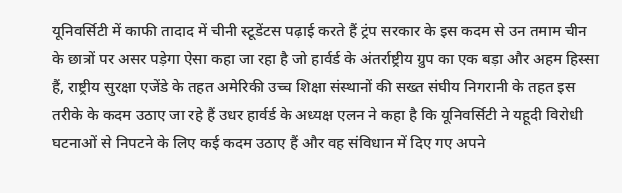यूनिवर्सिटी में काफी तादाद में चीनी स्टूडेंटस पढ़ाई करते हैं ट्रंप सरकार के इस कदम से उन तमाम चीन के छात्रों पर असर पड़ेगा ऐसा कहा जा रहा है जो हार्वर्ड के अंतर्राष्ट्रीय ग्रुप का एक बड़ा और अहम हिस्सा हैं, राष्ट्रीय सुरक्षा एजेंडे के तहत अमेरिकी उच्च शिक्षा संस्थानों की सख्त संघीय निगरानी के तहत इस तरीके के कदम उठाए जा रहे हैं उधर हार्वर्ड के अध्यक्ष एलन ने कहा है कि यूनिवर्सिटी ने यहूदी विरोधी घटनाओं से निपटने के लिए कई कदम उठाए हैं और वह संविधान में दिए गए अपने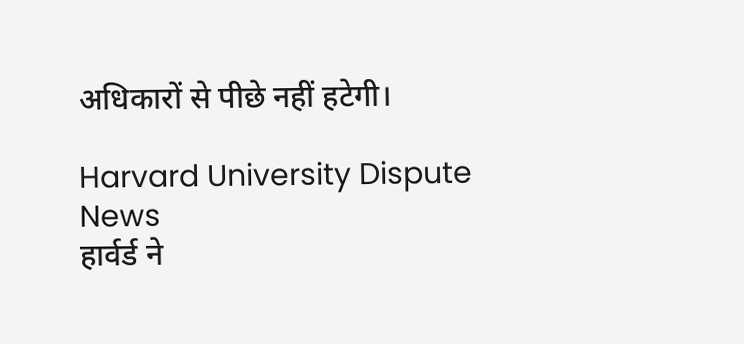अधिकारों से पीछे नहीं हटेगी।

Harvard University Dispute News
हार्वर्ड ने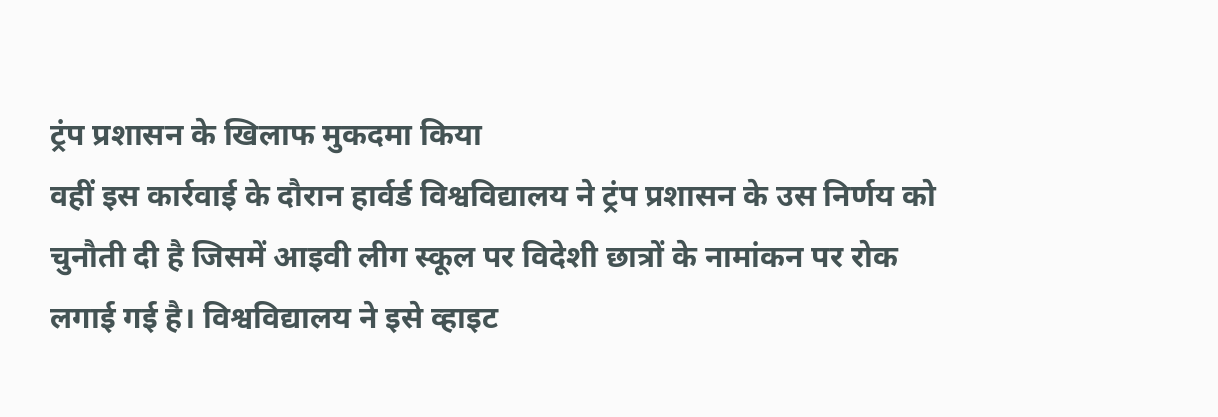ट्रंप प्रशासन के खिलाफ मुकदमा किया
वहीं इस कार्रवाई के दौरान हार्वर्ड विश्वविद्यालय ने ट्रंप प्रशासन के उस निर्णय को चुनौती दी है जिसमें आइवी लीग स्कूल पर विदेशी छात्रों के नामांकन पर रोक लगाई गई है। विश्वविद्यालय ने इसे व्हाइट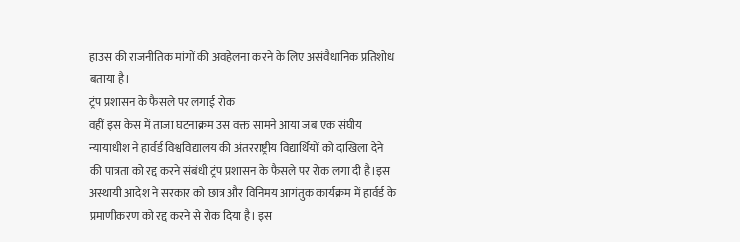हाउस की राजनीतिक मांगों की अवहेलना करने के लिए असंवैधानिक प्रतिशोध बताया है।
ट्रंप प्रशासन के फैसले पर लगाई रोक
वहीं इस केस में ताजा घटनाक्रम उस वक्त सामने आया जब एक संघीय न्यायाधीश ने हार्वर्ड विश्वविद्यालय की अंतरराष्ट्रीय विद्यार्थियों को दाखिला देने की पात्रता को रद्द करने संबंधी ट्रंप प्रशासन के फैसले पर रोक लगा दी है।इस अस्थायी आदेश ने सरकार को छात्र और विनिमय आगंतुक कार्यक्रम में हार्वर्ड के प्रमाणीकरण को रद्द करने से रोक दिया है। इस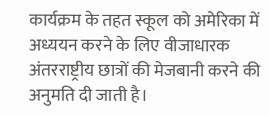कार्यक्रम के तहत स्कूल को अमेरिका में अध्ययन करने के लिए वीजाधारक अंतरराष्ट्रीय छात्रों की मेजबानी करने की अनुमति दी जाती है।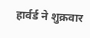हार्वर्ड ने शुक्रवार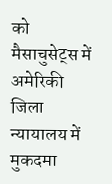को मैसाचुसेट्स में अमेरिकी जिला न्यायालय में मुकदमा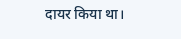दायर किया था।